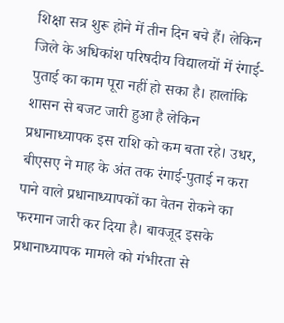शिक्षा सत्र शुरू होने में तीन दिन बचे हैं। लेकिन जिले के अधिकांश परिषदीय विद्यालयों में रंगाई-पुताई का काम पूरा नहीं हो सका है। हालांकि शासन से बजट जारी हुआ है लेकिन प्रधानाध्यापक इस राशि को कम बता रहे। उधर, बीएसए ने माह के अंत तक रंगाई-पुताई न करा पाने वाले प्रधानाध्यापकों का वेतन रोकने का फरमान जारी कर दिया है। बावजूद इसके प्रधानाध्यापक मामले को गंभीरता से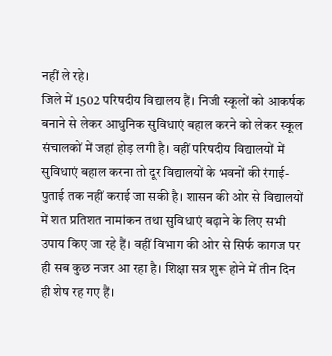नहीं ले रहे।
जिले में 1502 परिषदीय विद्यालय हैं। निजी स्कूलों को आकर्षक बनाने से लेकर आधुनिक सुविधाएं बहाल करने को लेकर स्कूल संचालकों में जहां होड़ लगी है। वहीं परिषदीय विद्यालयों में सुविधाएं बहाल करना तो दूर विद्यालयों के भवनों की रंगाई-पुताई तक नहीं कराई जा सकी है। शासन की ओर से विद्यालयों में शत प्रतिशत नामांकन तथा सुविधाएं बढ़ाने के लिए सभी उपाय किए जा रहे हैं। वहीं विभाग की ओर से सिर्फ कागज पर ही सब कुछ नजर आ रहा है। शिक्षा सत्र शुरू होने में तीन दिन ही शेष रह गए हैं।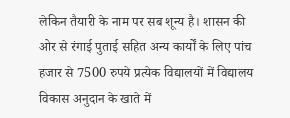लेकिन तैयारी के नाम पर सब शून्य है। शासन की ओर से रंगाई पुताई सहित अन्य कार्यों के लिए पांच हजार से 7500 रुपये प्रत्येक विद्यालयों में विद्यालय विकास अनुदान के खाते में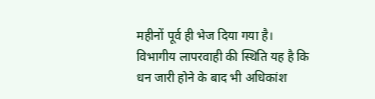महीनों पूर्व ही भेज दिया गया है। विभागीय लापरवाही की स्थिति यह है कि धन जारी होने के बाद भी अधिकांश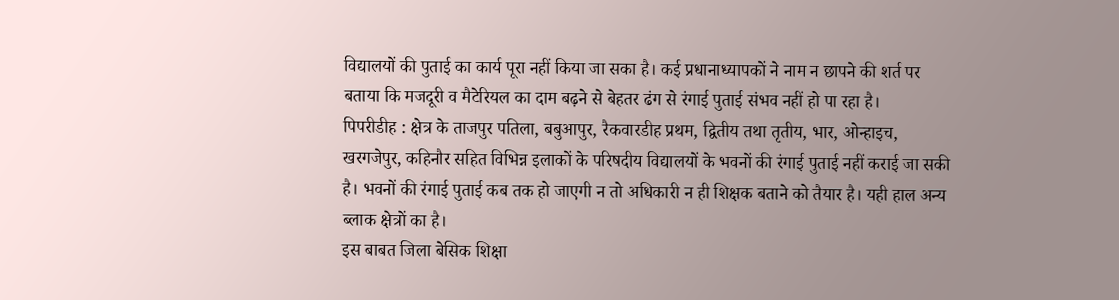विद्यालयों की पुताई का कार्य पूरा नहीं किया जा सका है। कई प्रधानाध्यापकों ने नाम न छापने की शर्त पर बताया कि मजदूरी व मैटेरियल का दाम बढ़ने से बेहतर ढंग से रंगाई पुताई संभव नहीं हो पा रहा है।
पिपरीडीह : क्षेत्र के ताजपुर पतिला, बबुआपुर, रैकवारडीह प्रथम, द्वितीय तथा तृतीय, भार, ओन्हाइच, खरगजेपुर, कहिनौर सहित विभिन्न इलाकों के परिषदीय विद्यालयों के भवनों की रंगाई पुताई नहीं कराई जा सकी है। भवनों की रंगाई पुताई कब तक हो जाएगी न तो अधिकारी न ही शिक्षक बताने को तैयार है। यही हाल अन्य ब्लाक क्षेत्रों का है।
इस बाबत जिला बेसिक शिक्षा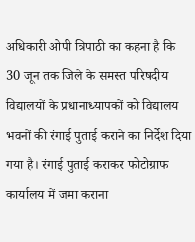अधिकारी ओपी त्रिपाठी का कहना है कि 30 जून तक जिले के समस्त परिषदीय विद्यालयों के प्रधानाध्यापकों को विद्यालय भवनों की रंगाई पुताई कराने का निर्देश दिया गया है। रंगाई पुताई कराकर फोटोग्राफ कार्यालय में जमा कराना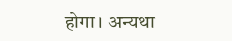होगा। अन्यथा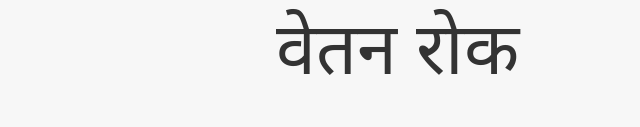वेतन रोक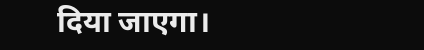दिया जाएगा।